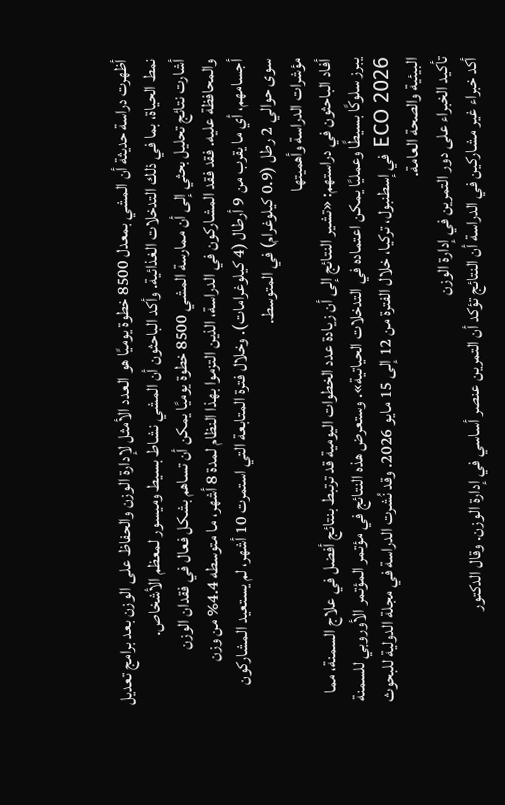أظهرت دراسة حديثة أن المشي بمعدل 8500 خطوة يوميًا هو العدد الأمثل لإدارة الوزن والحفاظ على الوزن بعد برامج تعديل نمط الحياة، بما في ذلك التدخلات الغذائية. وأكد الباحثون أن المشي نشاط بسيط وميسور لمعظم الأشخاص.
أشارت نتائج تحليل بحثي إلى أن ممارسة المشي 8500 خطوة يوميًا يمكن أن تساهم بشكل فعال في فقدان الوزن والمحافظة عليه. فقد فقد المشاركون في الدراسة، الذين التزموا بهذا النظام لمدة 8 أشهر، ما متوسطه 4.4% من وزن أجسامهم، أي ما يقرب من 9 أرطال (4 كيلوغرامات). وخلال فترة المتابعة التي استمرت 10 أشهر، لم يستعيد المشاركون سوى حوالي 2 رطل (0.9 كيلوغرام) في المتوسط.
مؤشرات الدراسة وأهميتها
أفاد الباحثون في دراستهم: «تشير النتائج إلى أن زيادة عدد الخطوات اليومية قد ترتبط بنتائج أفضل في علاج السمنة، مما يبرز سلوكًا بسيطًا وعمليًا يمكن اعتماده في التدخلات الحياتية». وستعرض هذه النتائج في مؤتمر المؤتمر الأوروبي للسمنة ECO 2026 في إسطنبول، تركيا، خلال الفترة من 12 إلى 15 مايو 2026. وقد نُشرت الدراسة في مجلة الدولية للبحوث البيئية والصحة العامة.
تأكيد الخبراء على دور التمرين في إدارة الوزن
أكد خبراء غير مشاركين في الدراسة أن النتائج تؤكد أن التمرين عنصر أساسي في إدارة الوزن. وقال الدكتور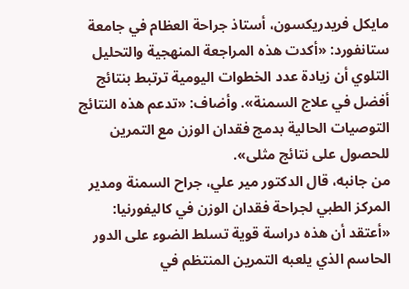مايكل فريدريكسون، أستاذ جراحة العظام في جامعة ستانفورد: «أكدت هذه المراجعة المنهجية والتحليل التلوي أن زيادة عدد الخطوات اليومية ترتبط بنتائج أفضل في علاج السمنة». وأضاف: «تدعم هذه النتائج التوصيات الحالية بدمج فقدان الوزن مع التمرين للحصول على نتائج مثلى».
من جانبه، قال الدكتور مير علي، جراح السمنة ومدير المركز الطبي لجراحة فقدان الوزن في كاليفورنيا: «أعتقد أن هذه دراسة قوية تسلط الضوء على الدور الحاسم الذي يلعبه التمرين المنتظم في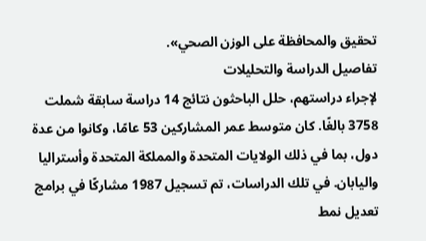تحقيق والمحافظة على الوزن الصحي».
تفاصيل الدراسة والتحليلات
لإجراء دراستهم، حلل الباحثون نتائج 14 دراسة سابقة شملت 3758 بالغًا. كان متوسط عمر المشاركين 53 عامًا، وكانوا من عدة دول، بما في ذلك الولايات المتحدة والمملكة المتحدة وأستراليا واليابان. في تلك الدراسات، تم تسجيل 1987 مشاركًا في برامج تعديل نمط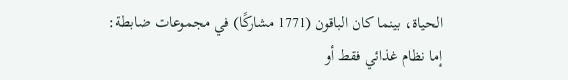الحياة، بينما كان الباقون (1771 مشاركًا) في مجموعات ضابطة: إما نظام غذائي فقط أو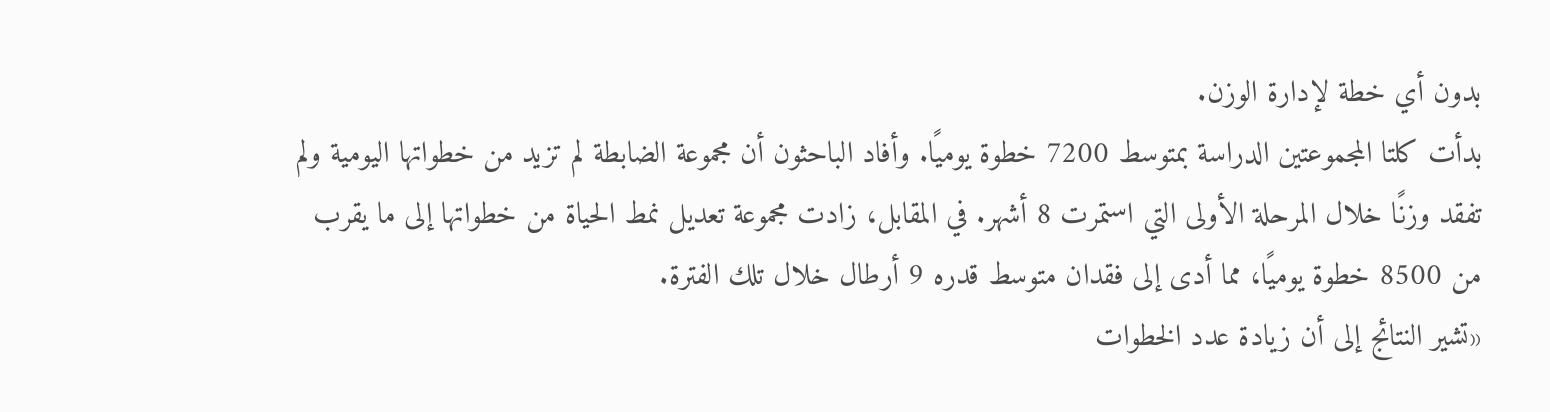بدون أي خطة لإدارة الوزن.
بدأت كلتا المجموعتين الدراسة بمتوسط 7200 خطوة يوميًا. وأفاد الباحثون أن مجموعة الضابطة لم تزيد من خطواتها اليومية ولم تفقد وزنًا خلال المرحلة الأولى التي استمرت 8 أشهر. في المقابل، زادت مجموعة تعديل نمط الحياة من خطواتها إلى ما يقرب من 8500 خطوة يوميًا، مما أدى إلى فقدان متوسط قدره 9 أرطال خلال تلك الفترة.
«تشير النتائج إلى أن زيادة عدد الخطوات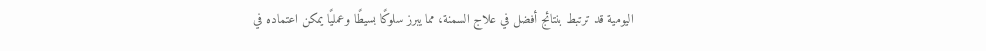اليومية قد ترتبط بنتائج أفضل في علاج السمنة، مما يبرز سلوكًا بسيطًا وعمليًا يمكن اعتماده في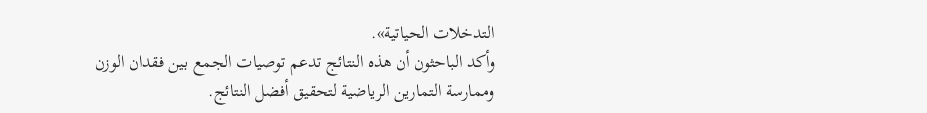التدخلات الحياتية».
وأكد الباحثون أن هذه النتائج تدعم توصيات الجمع بين فقدان الوزن وممارسة التمارين الرياضية لتحقيق أفضل النتائج.